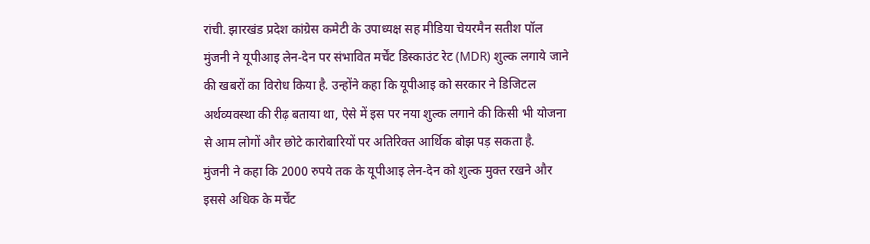रांची. झारखंड प्रदेश कांग्रेस कमेटी के उपाध्यक्ष सह मीडिया चेयरमैन सतीश पॉल मुंजनी ने यूपीआइ लेन-देन पर संभावित मर्चेंट डिस्काउंट रेट (MDR) शुल्क लगाये जाने की खबरों का विरोध किया है. उन्होंने कहा कि यूपीआइ को सरकार ने डिजिटल अर्थव्यवस्था की रीढ़ बताया था, ऐसे में इस पर नया शुल्क लगाने की किसी भी योजना से आम लोगों और छोटे कारोबारियों पर अतिरिक्त आर्थिक बोझ पड़ सकता है.
मुंजनी ने कहा कि 2000 रुपये तक के यूपीआइ लेन-देन को शुल्क मुक्त रखने और इससे अधिक के मर्चेंट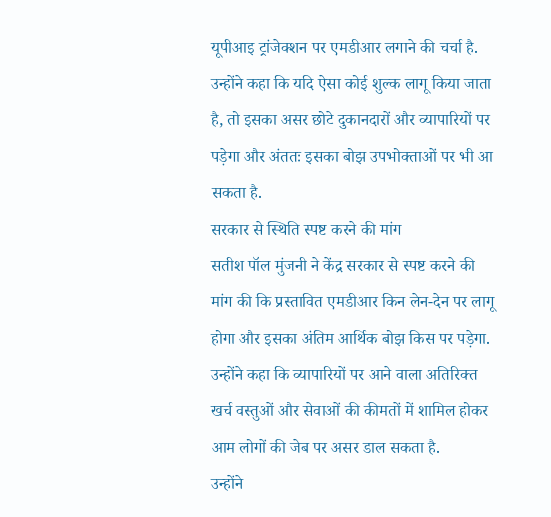यूपीआइ ट्रांजेक्शन पर एमडीआर लगाने की चर्चा है. उन्होंने कहा कि यदि ऐसा कोई शुल्क लागू किया जाता है, तो इसका असर छोटे दुकानदारों और व्यापारियों पर पड़ेगा और अंततः इसका बोझ उपभोक्ताओं पर भी आ सकता है.
सरकार से स्थिति स्पष्ट करने की मांग
सतीश पॉल मुंजनी ने केंद्र सरकार से स्पष्ट करने की मांग की कि प्रस्तावित एमडीआर किन लेन-देन पर लागू होगा और इसका अंतिम आर्थिक बोझ किस पर पड़ेगा. उन्होंने कहा कि व्यापारियों पर आने वाला अतिरिक्त खर्च वस्तुओं और सेवाओं की कीमतों में शामिल होकर आम लोगों की जेब पर असर डाल सकता है.
उन्होंने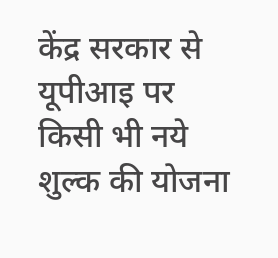केंद्र सरकार से यूपीआइ पर किसी भी नये शुल्क की योजना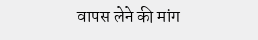वापस लेने की मांग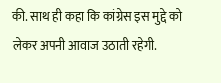की. साथ ही कहा कि कांग्रेस इस मुद्दे को लेकर अपनी आवाज उठाती रहेगी.